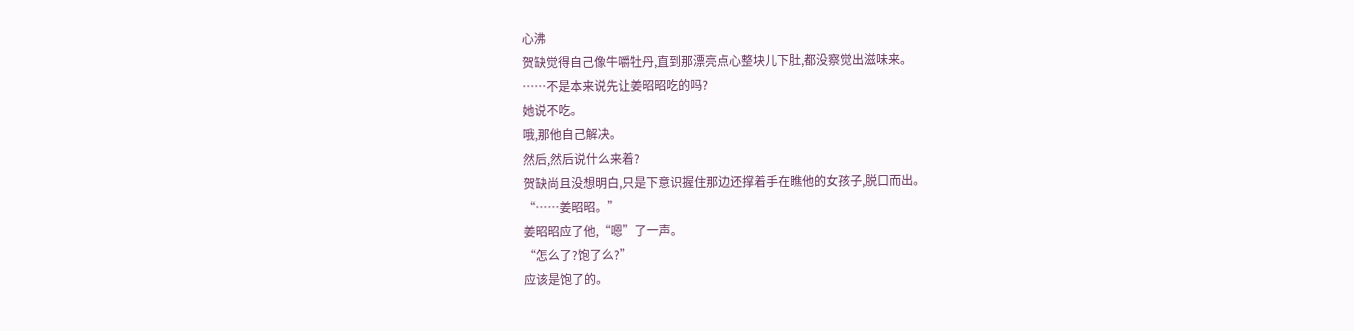心沸
贺缺觉得自己像牛嚼牡丹,直到那漂亮点心整块儿下肚,都没察觉出滋味来。
……不是本来说先让姜昭昭吃的吗?
她说不吃。
哦,那他自己解决。
然后,然后说什么来着?
贺缺尚且没想明白,只是下意识握住那边还撑着手在瞧他的女孩子,脱口而出。
“……姜昭昭。”
姜昭昭应了他,“嗯”了一声。
“怎么了?饱了么?”
应该是饱了的。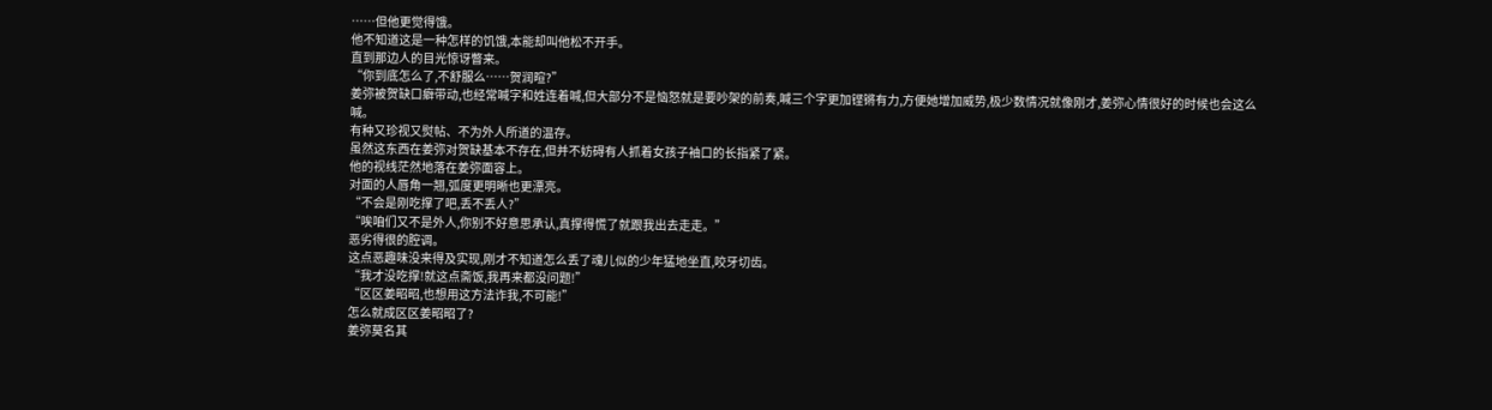……但他更觉得饿。
他不知道这是一种怎样的饥饿,本能却叫他松不开手。
直到那边人的目光惊讶瞥来。
“你到底怎么了,不舒服么……贺润暄?”
姜弥被贺缺口癖带动,也经常喊字和姓连着喊,但大部分不是恼怒就是要吵架的前奏,喊三个字更加铿锵有力,方便她增加威势,极少数情况就像刚才,姜弥心情很好的时候也会这么喊。
有种又珍视又熨帖、不为外人所道的温存。
虽然这东西在姜弥对贺缺基本不存在,但并不妨碍有人抓着女孩子袖口的长指紧了紧。
他的视线茫然地落在姜弥面容上。
对面的人唇角一翘,弧度更明晰也更漂亮。
“不会是刚吃撑了吧,丢不丢人?”
“唉咱们又不是外人,你别不好意思承认,真撑得慌了就跟我出去走走。”
恶劣得很的腔调。
这点恶趣味没来得及实现,刚才不知道怎么丢了魂儿似的少年猛地坐直,咬牙切齿。
“我才没吃撑!就这点斋饭,我再来都没问题!”
“区区姜昭昭,也想用这方法诈我,不可能!”
怎么就成区区姜昭昭了?
姜弥莫名其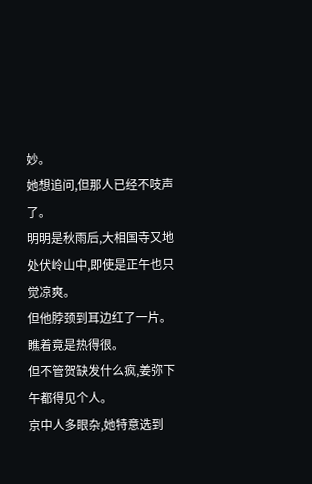妙。
她想追问,但那人已经不吱声了。
明明是秋雨后,大相国寺又地处伏岭山中,即使是正午也只觉凉爽。
但他脖颈到耳边红了一片。
瞧着竟是热得很。
但不管贺缺发什么疯,姜弥下午都得见个人。
京中人多眼杂,她特意选到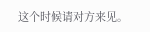这个时候请对方来见。